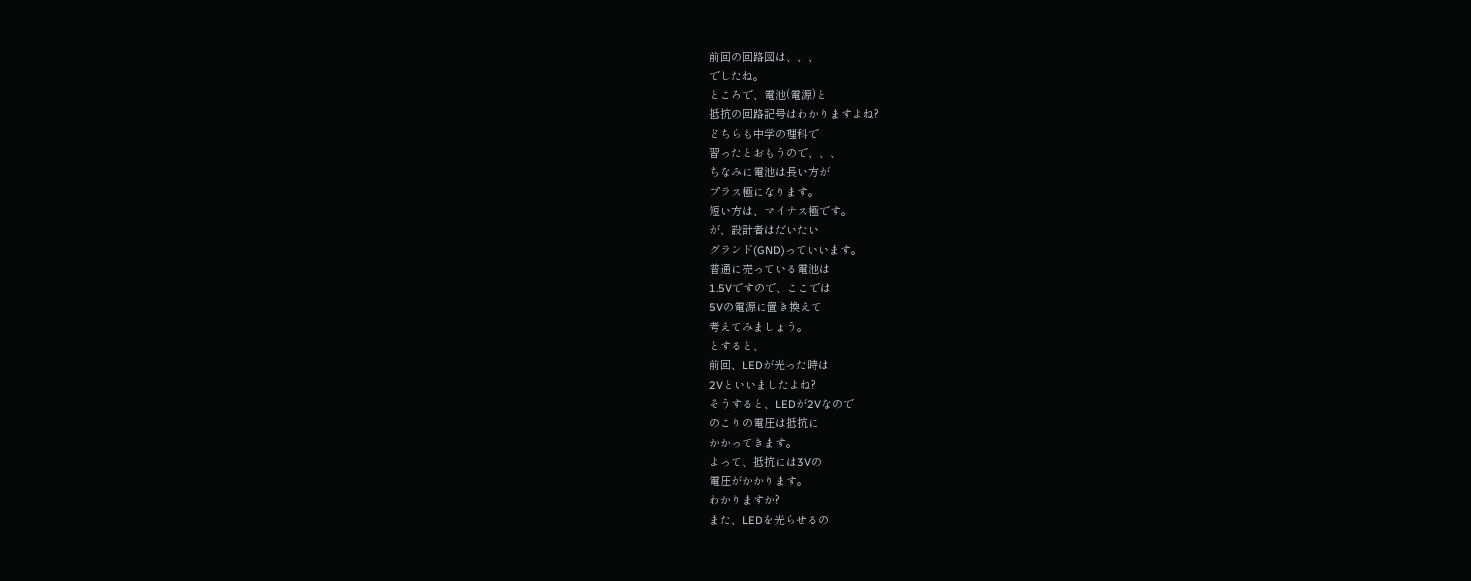前回の回路図は、、、
でしたね。
ところで、電池(電源)と
抵抗の回路記号はわかりますよね?
どちらも中学の理科で
習ったとおもうので、、、
ちなみに電池は長い方が
プラス極になります。
短い方は、マイナス極です。
が、設計者はだいたい
グランド(GND)っていいます。
普通に売っている電池は
1.5Vですので、ここでは
5Vの電源に置き換えて
考えてみましょう。
とすると、
前回、LEDが光った時は
2Vといいましたよね?
そうすると、LEDが2Vなので
のこりの電圧は抵抗に
かかってきます。
よって、抵抗には3Vの
電圧がかかります。
わかりますか?
また、LEDを光らせるの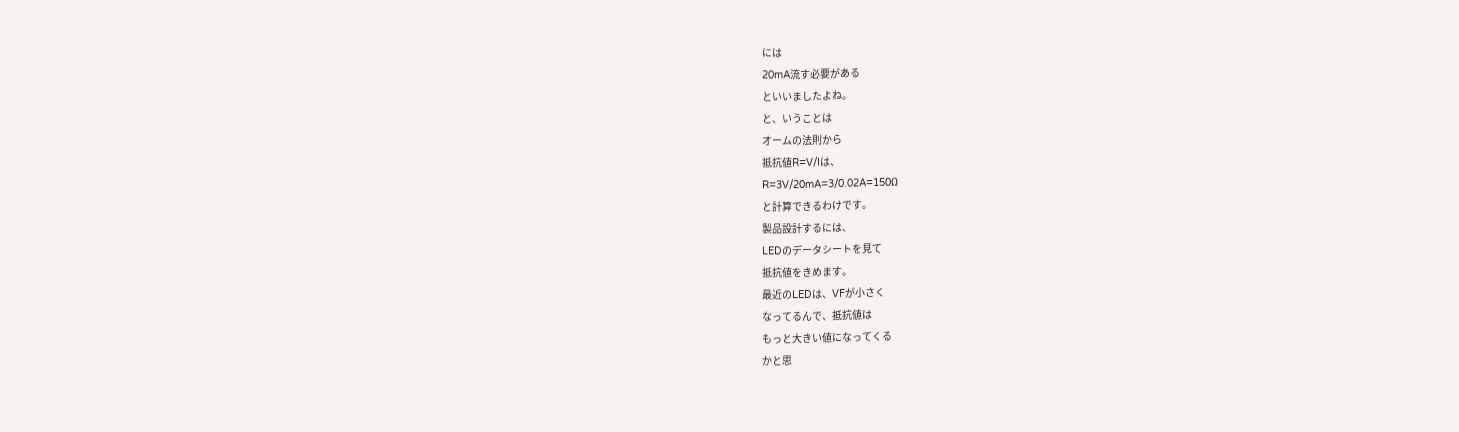には
20mA流す必要がある
といいましたよね。
と、いうことは
オームの法則から
抵抗値R=V/Iは、
R=3V/20mA=3/0.02A=150Ω
と計算できるわけです。
製品設計するには、
LEDのデータシートを見て
抵抗値をきめます。
最近のLEDは、VFが小さく
なってるんで、抵抗値は
もっと大きい値になってくる
かと思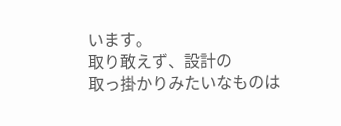います。
取り敢えず、設計の
取っ掛かりみたいなものは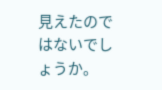見えたのではないでしょうか。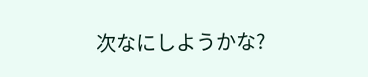次なにしようかな?